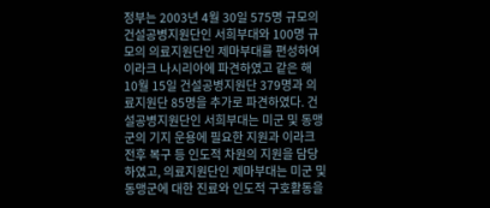정부는 2003년 4월 30일 575명 규모의 건설공병지원단인 서희부대와 100명 규모의 의료지원단인 제마부대를 편성하여 이라크 나시리아에 파견하였고 같은 해 10월 15일 건설공병지원단 379명과 의료지원단 85명을 추가로 파견하였다. 건설공병지원단인 서희부대는 미군 및 동맹군의 기지 운용에 필요한 지원과 이라크 전후 복구 등 인도적 차원의 지원을 담당하였고, 의료지원단인 제마부대는 미군 및 동맹군에 대한 진료와 인도적 구호활동을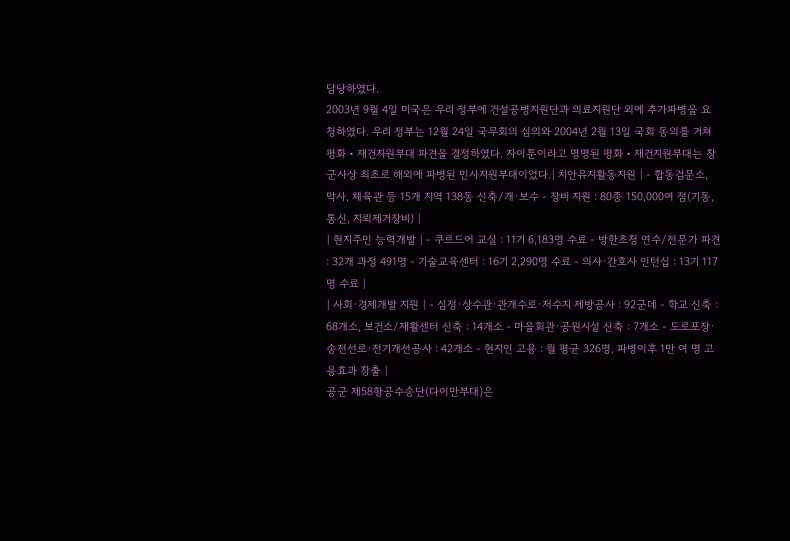담당하였다.
2003년 9월 4일 미국은 우리 정부에 건설공병지원단과 의료지원단 외에 추가파병을 요청하였다. 우리 정부는 12월 24일 국무회의 심의와 2004년 2월 13일 국회 동의를 거쳐 평화‧재건지원부대 파견을 결정하였다. 자이툰이라고 명명된 평화‧재건지원부대는 창군사상 최초로 해외에 파병된 민사지원부대이었다.| 치안유지활동지원 | - 합동검문소, 막사, 체육관 등 15개 지역 138동 신축/개·보수 - 장비 지원 : 80종 150,000여 점(기동, 통신, 지뢰제거장비) |
| 현지주민 능력개발 | - 쿠르드어 교실 : 11기 6,183명 수료 - 방한초청 연수/전문가 파견 : 32개 과정 491명 - 기술교육센터 : 16기 2,290명 수료 - 의사·간호사 인턴십 : 13기 117명 수료 |
| 사회·경제개발 지원 | - 심정·상수관·관개수로·저수지 제방공사 : 92군데 - 학교 신축 : 68개소, 보건소/재활센터 신축 : 14개소 - 마을회관·공원시설 신축 : 7개소 - 도로포장·송전선로·전기개선공사 : 42개소 - 현지인 고용 : 월 평균 326명, 파병이후 1만 여 명 고용효과 창출 |
공군 제58항공수송단(다이만부대)은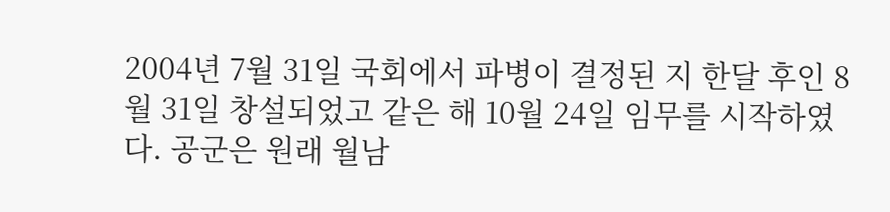2004년 7월 31일 국회에서 파병이 결정된 지 한달 후인 8월 31일 창설되었고 같은 해 10월 24일 임무를 시작하였다. 공군은 원래 월남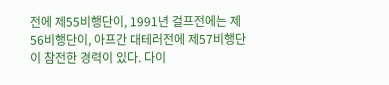전에 제55비행단이, 1991년 걸프전에는 제56비행단이, 아프간 대테러전에 제57비행단이 참전한 경력이 있다. 다이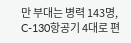만 부대는 병력 143명, C-130항공기 4대로 편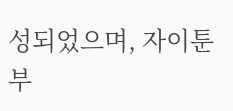성되었으며, 자이툰부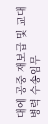대에 공중 재보급 및 교대 병력 수송임무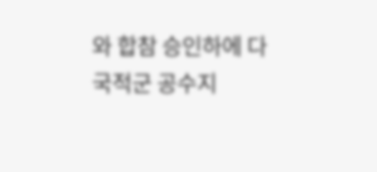와 합참 승인하에 다국적군 공수지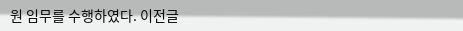원 임무를 수행하였다. 이전글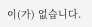이(가) 없습니다.